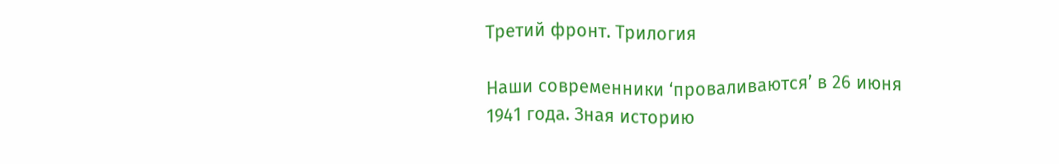Третий фронт. Трилогия

Наши современники ‘проваливаются’ в 26 июня 1941 года. Зная историю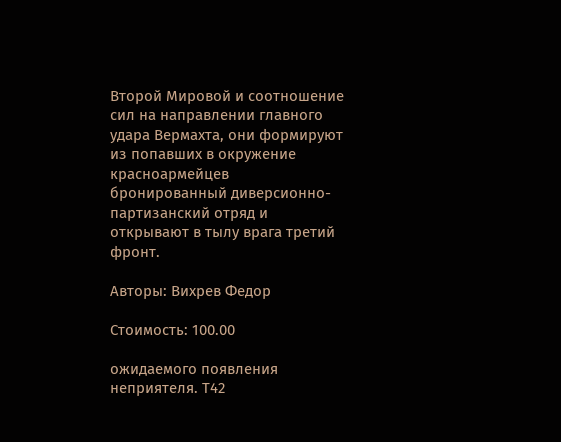Второй Мировой и соотношение сил на направлении главного удара Вермахта, они формируют из попавших в окружение красноармейцев бронированный диверсионно-партизанский отряд и открывают в тылу врага третий фронт.

Авторы: Вихрев Федор

Стоимость: 100.00

ожидаемого появления неприятеля. Т42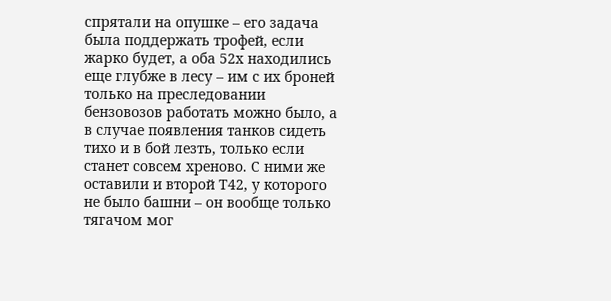спрятали на опушке – его задача была поддержать трофей, если жарко будет, а оба 52х находились еще глубже в лесу – им с их броней только на преследовании бензовозов работать можно было, а в случае появления танков сидеть тихо и в бой лезть, только если станет совсем хреново. С ними же оставили и второй Т42, у которого не было башни – он вообще только тягачом мог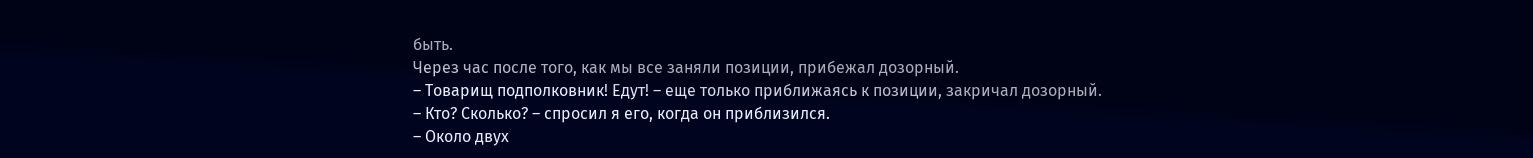быть.
Через час после того, как мы все заняли позиции, прибежал дозорный.
– Товарищ подполковник! Едут! – еще только приближаясь к позиции, закричал дозорный.
– Кто? Сколько? – спросил я его, когда он приблизился.
– Около двух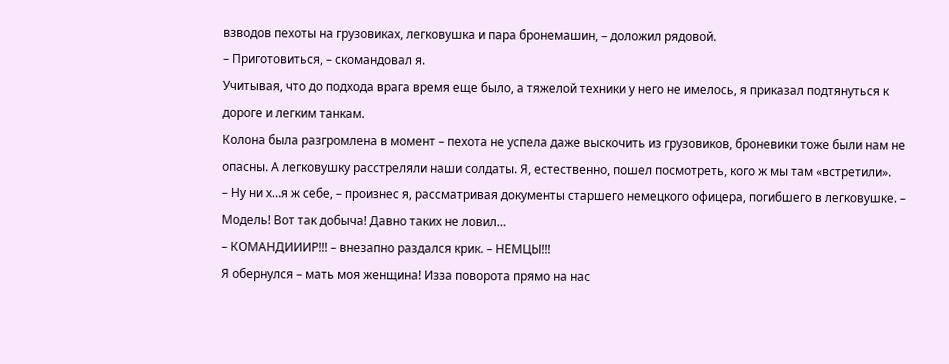взводов пехоты на грузовиках, легковушка и пара бронемашин, – доложил рядовой.
– Приготовиться, – скомандовал я.
Учитывая, что до подхода врага время еще было, а тяжелой техники у него не имелось, я приказал подтянуться к дороге и легким танкам.
Колона была разгромлена в момент – пехота не успела даже выскочить из грузовиков, броневики тоже были нам не опасны. А легковушку расстреляли наши солдаты. Я, естественно, пошел посмотреть, кого ж мы там «встретили».
– Ну ни х…я ж себе, – произнес я, рассматривая документы старшего немецкого офицера, погибшего в легковушке. – Модель! Вот так добыча! Давно таких не ловил…
– КОМАНДИИИР!!! – внезапно раздался крик. – НЕМЦЫ!!!
Я обернулся – мать моя женщина! Изза поворота прямо на нас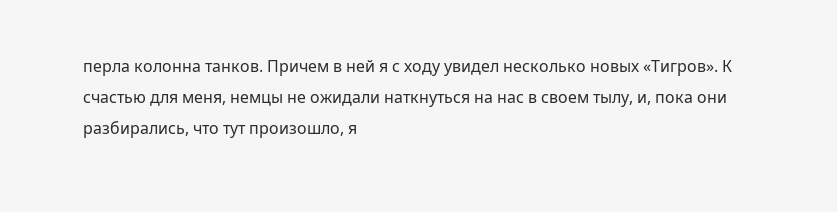перла колонна танков. Причем в ней я с ходу увидел несколько новых «Тигров». К счастью для меня, немцы не ожидали наткнуться на нас в своем тылу, и, пока они разбирались, что тут произошло, я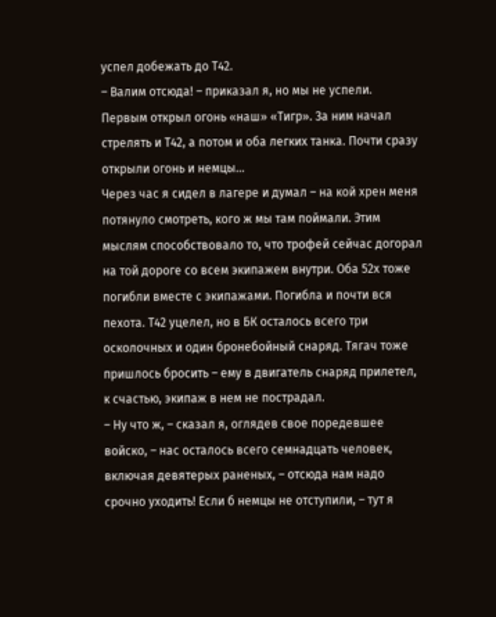успел добежать до Т42.
– Валим отсюда! – приказал я, но мы не успели.
Первым открыл огонь «наш» «Тигр». За ним начал стрелять и Т42, а потом и оба легких танка. Почти сразу открыли огонь и немцы…
Через час я сидел в лагере и думал – на кой хрен меня потянуло смотреть, кого ж мы там поймали. Этим мыслям способствовало то, что трофей сейчас догорал на той дороге со всем экипажем внутри. Оба 52х тоже погибли вместе с экипажами. Погибла и почти вся пехота. Т42 уцелел, но в БК осталось всего три осколочных и один бронебойный снаряд. Тягач тоже пришлось бросить – ему в двигатель снаряд прилетел, к счастью, экипаж в нем не пострадал.
– Ну что ж, – сказал я, оглядев свое поредевшее войско, – нас осталось всего семнадцать человек, включая девятерых раненых, – отсюда нам надо срочно уходить! Если б немцы не отступили, – тут я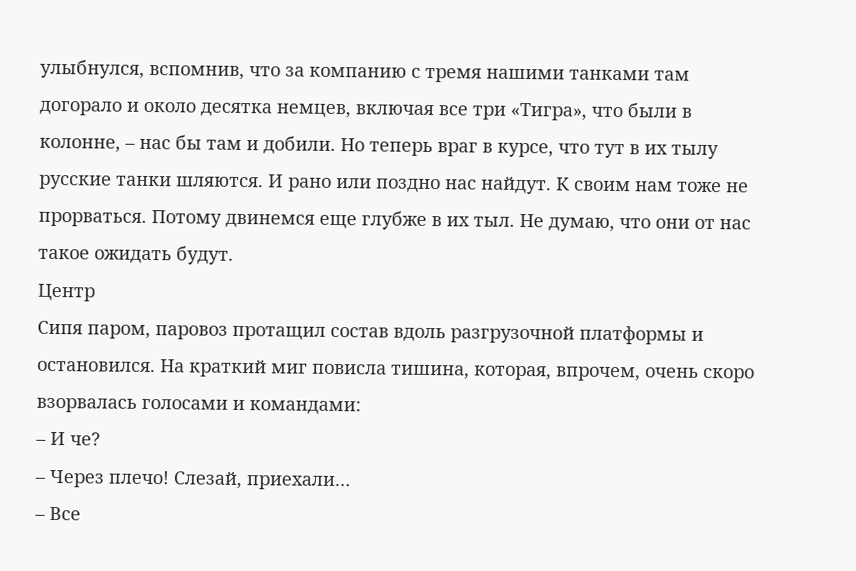улыбнулся, вспомнив, что за компанию с тремя нашими танками там догорало и около десятка немцев, включая все три «Тигра», что были в колонне, – нас бы там и добили. Но теперь враг в курсе, что тут в их тылу русские танки шляются. И рано или поздно нас найдут. К своим нам тоже не прорваться. Потому двинемся еще глубже в их тыл. Не думаю, что они от нас такое ожидать будут.
Центр
Сипя паром, паровоз протащил состав вдоль разгрузочной платформы и остановился. На краткий миг повисла тишина, которая, впрочем, очень скоро взорвалась голосами и командами:
– И че?
– Через плечо! Слезай, приехали…
– Все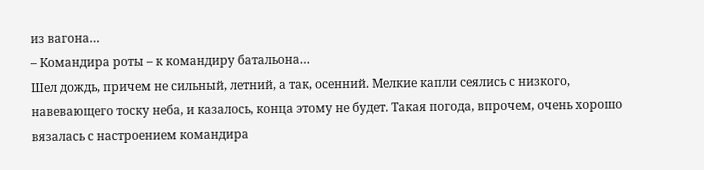из вагона…
– Командира роты – к командиру батальона…
Шел дождь, причем не сильный, летний, а так, осенний. Мелкие капли сеялись с низкого, навевающего тоску неба, и казалось, конца этому не будет. Такая погода, впрочем, очень хорошо вязалась с настроением командира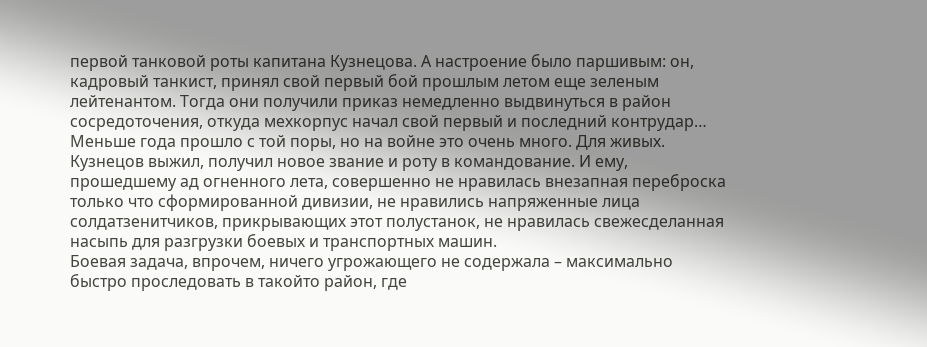первой танковой роты капитана Кузнецова. А настроение было паршивым: он, кадровый танкист, принял свой первый бой прошлым летом еще зеленым лейтенантом. Тогда они получили приказ немедленно выдвинуться в район сосредоточения, откуда мехкорпус начал свой первый и последний контрудар… Меньше года прошло с той поры, но на войне это очень много. Для живых. Кузнецов выжил, получил новое звание и роту в командование. И ему, прошедшему ад огненного лета, совершенно не нравилась внезапная переброска только что сформированной дивизии, не нравились напряженные лица солдатзенитчиков, прикрывающих этот полустанок, не нравилась свежесделанная насыпь для разгрузки боевых и транспортных машин.
Боевая задача, впрочем, ничего угрожающего не содержала – максимально быстро проследовать в такойто район, где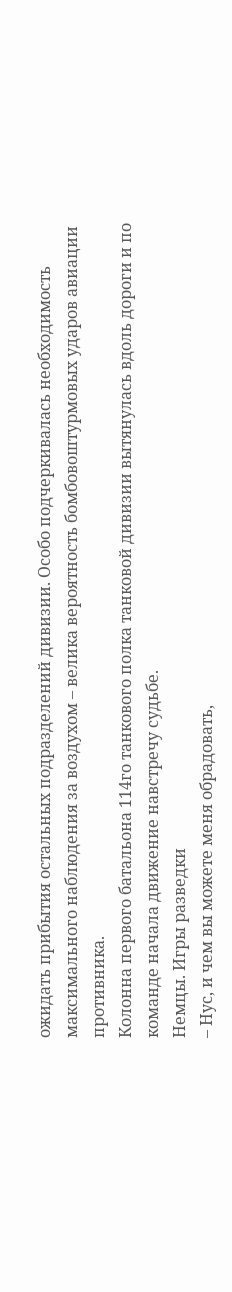ожидать прибытия остальных подразделений дивизии. Особо подчеркивалась необходимость максимального наблюдения за воздухом – велика вероятность бомбовоштурмовых ударов авиации противника.
Колонна первого батальона 114го танкового полка танковой дивизии вытянулась вдоль дороги и по команде начала движение навстречу судьбе.
Немцы. Игры разведки
– Нус, и чем вы можете меня обрадовать,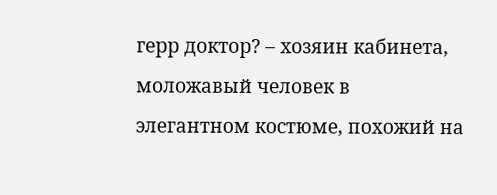герр доктор? – хозяин кабинета, моложавый человек в элегантном костюме, похожий на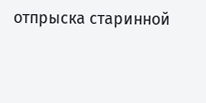отпрыска старинной